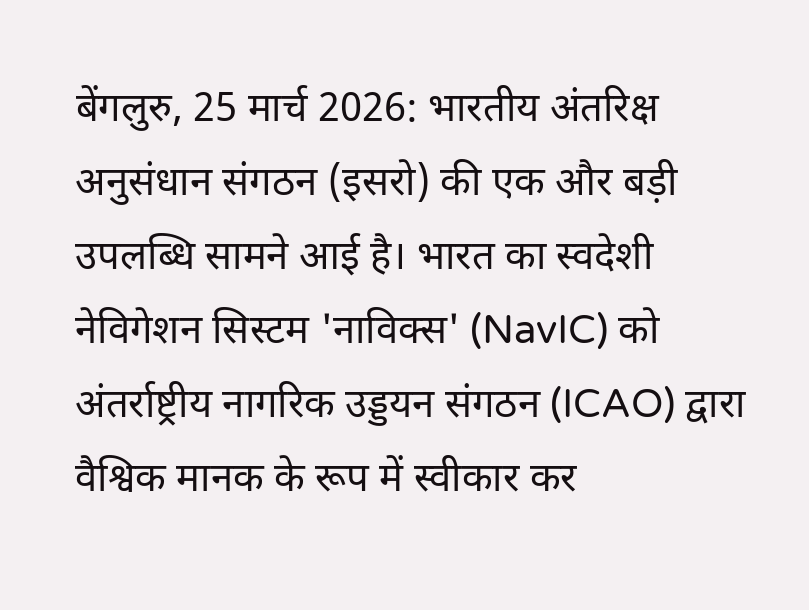बेंगलुरु, 25 मार्च 2026: भारतीय अंतरिक्ष अनुसंधान संगठन (इसरो) की एक और बड़ी उपलब्धि सामने आई है। भारत का स्वदेशी नेविगेशन सिस्टम 'नाविक्स' (NavIC) को अंतर्राष्ट्रीय नागरिक उड्डयन संगठन (ICAO) द्वारा वैश्विक मानक के रूप में स्वीकार कर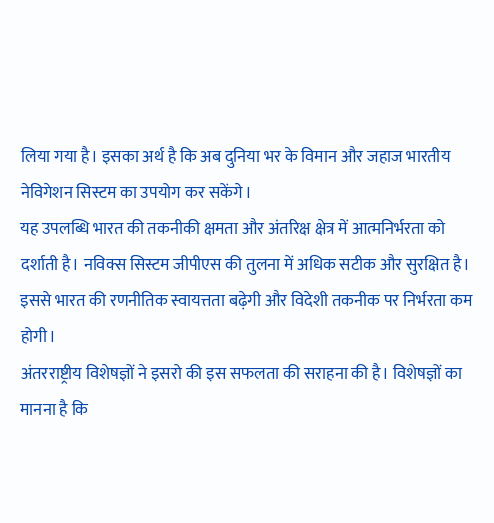लिया गया है। इसका अर्थ है कि अब दुनिया भर के विमान और जहाज भारतीय नेविगेशन सिस्टम का उपयोग कर सकेंगे।
यह उपलब्धि भारत की तकनीकी क्षमता और अंतरिक्ष क्षेत्र में आत्मनिर्भरता को दर्शाती है। नविक्स सिस्टम जीपीएस की तुलना में अधिक सटीक और सुरक्षित है। इससे भारत की रणनीतिक स्वायत्तता बढ़ेगी और विदेशी तकनीक पर निर्भरता कम होगी।
अंतरराष्ट्रीय विशेषज्ञों ने इसरो की इस सफलता की सराहना की है। विशेषज्ञों का मानना है कि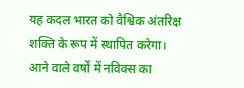यह कदल भारत को वैश्विक अंतरिक्ष शक्ति के रूप में स्थापित करेगा। आने वाले वर्षों में नविक्स का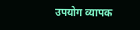उपयोग व्यापक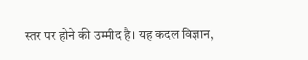स्तर पर होने की उम्मीद है। यह कदल विज्ञान,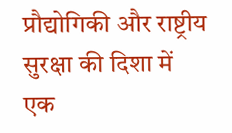प्रौद्योगिकी और राष्ट्रीय सुरक्षा की दिशा में एक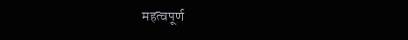महत्वपूर्ण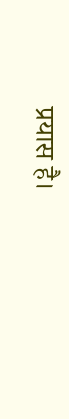प्रयास है।